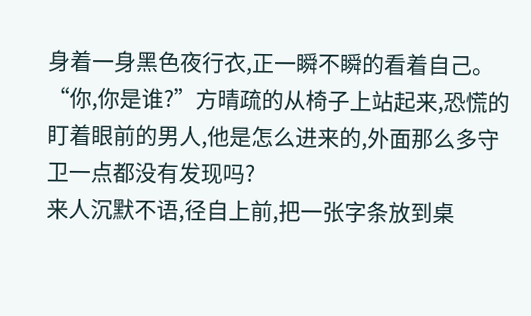身着一身黑色夜行衣,正一瞬不瞬的看着自己。
“你,你是谁?”方晴疏的从椅子上站起来,恐慌的盯着眼前的男人,他是怎么进来的,外面那么多守卫一点都没有发现吗?
来人沉默不语,径自上前,把一张字条放到桌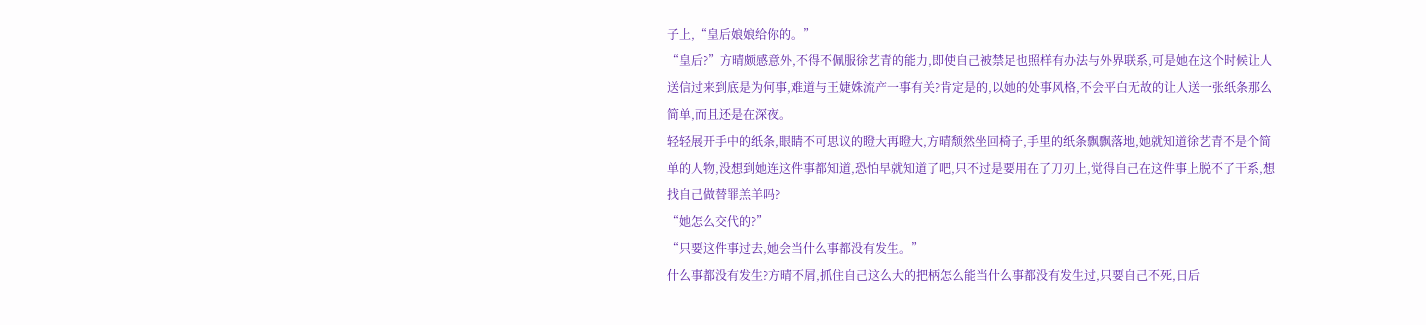子上,“皇后娘娘给你的。”
“皇后?”方晴颇感意外,不得不佩服徐艺青的能力,即使自己被禁足也照样有办法与外界联系,可是她在这个时候让人送信过来到底是为何事,难道与王婕姝流产一事有关?肯定是的,以她的处事风格,不会平白无故的让人送一张纸条那么简单,而且还是在深夜。
轻轻展开手中的纸条,眼睛不可思议的瞪大再瞪大,方晴颓然坐回椅子,手里的纸条飘飘落地,她就知道徐艺青不是个简单的人物,没想到她连这件事都知道,恐怕早就知道了吧,只不过是要用在了刀刃上,觉得自己在这件事上脱不了干系,想找自己做替罪羔羊吗?
“她怎么交代的?”
“只要这件事过去,她会当什么事都没有发生。”
什么事都没有发生?方晴不屑,抓住自己这么大的把柄怎么能当什么事都没有发生过,只要自己不死,日后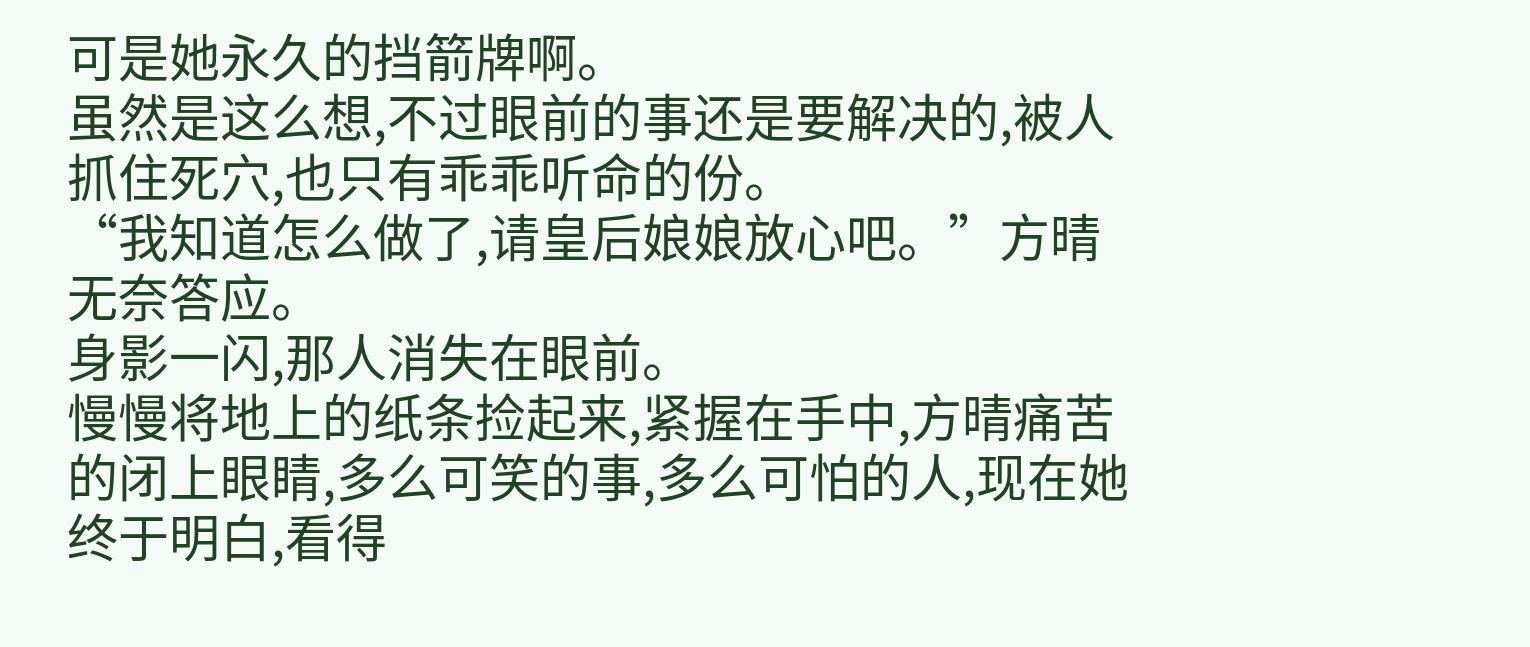可是她永久的挡箭牌啊。
虽然是这么想,不过眼前的事还是要解决的,被人抓住死穴,也只有乖乖听命的份。
“我知道怎么做了,请皇后娘娘放心吧。”方晴无奈答应。
身影一闪,那人消失在眼前。
慢慢将地上的纸条捡起来,紧握在手中,方晴痛苦的闭上眼睛,多么可笑的事,多么可怕的人,现在她终于明白,看得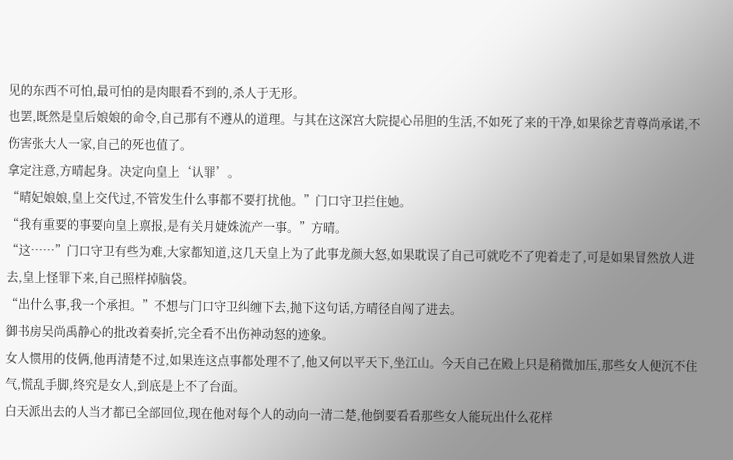见的东西不可怕,最可怕的是肉眼看不到的,杀人于无形。
也罢,既然是皇后娘娘的命令,自己那有不遵从的道理。与其在这深宫大院提心吊胆的生活,不如死了来的干净,如果徐艺青尊尚承诺,不伤害张大人一家,自己的死也值了。
拿定注意,方晴起身。决定向皇上‘认罪’。
“晴妃娘娘,皇上交代过,不管发生什么事都不要打扰他。”门口守卫拦住她。
“我有重要的事要向皇上禀报,是有关月婕姝流产一事。”方晴。
“这……”门口守卫有些为难,大家都知道,这几天皇上为了此事龙颜大怒,如果耽误了自己可就吃不了兜着走了,可是如果冒然放人进去,皇上怪罪下来,自己照样掉脑袋。
“出什么事,我一个承担。”不想与门口守卫纠缠下去,抛下这句话,方晴径自闯了进去。
御书房吴尚禹静心的批改着奏折,完全看不出伤神动怒的迹象。
女人惯用的伎俩,他再清楚不过,如果连这点事都处理不了,他又何以平天下,坐江山。今天自己在殿上只是稍微加压,那些女人便沉不住气,慌乱手脚,终究是女人,到底是上不了台面。
白天派出去的人当才都已全部回位,现在他对每个人的动向一清二楚,他倒要看看那些女人能玩出什么花样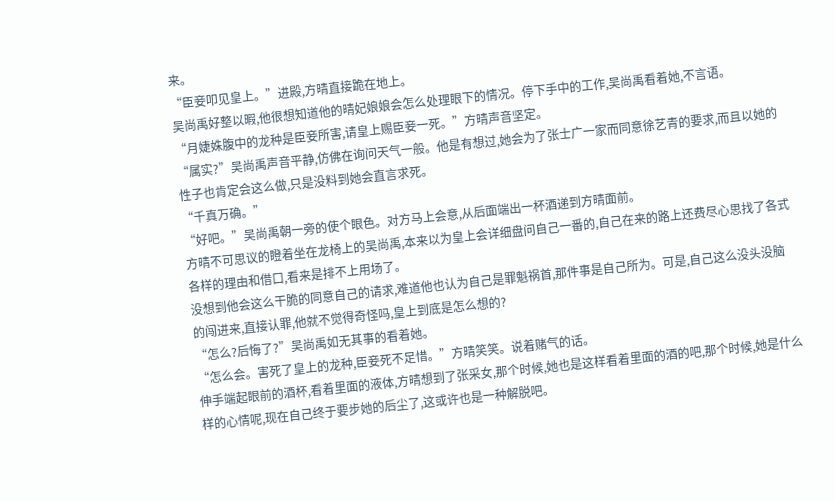来。
“臣妾叩见皇上。”进殿,方晴直接跪在地上。
吴尚禹好整以暇,他很想知道他的晴妃娘娘会怎么处理眼下的情况。停下手中的工作,吴尚禹看着她,不言语。
“月婕姝腹中的龙种是臣妾所害,请皇上赐臣妾一死。”方晴声音坚定。
“属实?”吴尚禹声音平静,仿佛在询问天气一般。他是有想过,她会为了张士广一家而同意徐艺青的要求,而且以她的性子也肯定会这么做,只是没料到她会直言求死。
“千真万确。”
“好吧。”吴尚禹朝一旁的使个眼色。对方马上会意,从后面端出一杯酒递到方晴面前。
方晴不可思议的瞪着坐在龙椅上的吴尚禹,本来以为皇上会详细盘问自己一番的,自己在来的路上还费尽心思找了各式各样的理由和借口,看来是排不上用场了。
没想到他会这么干脆的同意自己的请求,难道他也认为自己是罪魁祸首,那件事是自己所为。可是,自己这么没头没脑的闯进来,直接认罪,他就不觉得奇怪吗,皇上到底是怎么想的?
“怎么?后悔了?”吴尚禹如无其事的看着她。
“怎么会。害死了皇上的龙种,臣妾死不足惜。”方晴笑笑。说着赌气的话。
伸手端起眼前的酒杯,看着里面的液体,方晴想到了张采女,那个时候,她也是这样看着里面的酒的吧,那个时候,她是什么样的心情呢,现在自己终于要步她的后尘了,这或许也是一种解脱吧。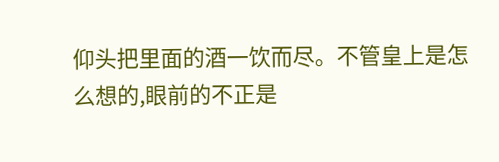仰头把里面的酒一饮而尽。不管皇上是怎么想的,眼前的不正是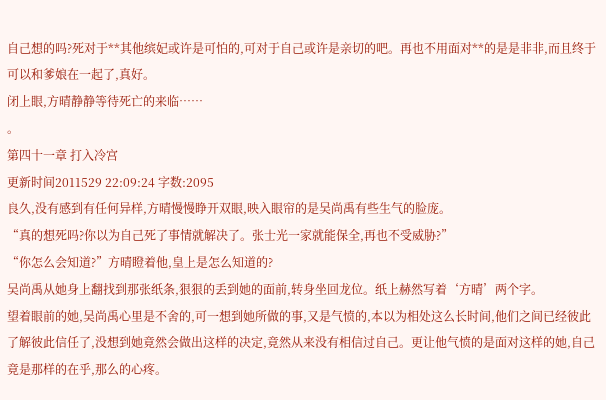自己想的吗?死对于**其他缤妃或许是可怕的,可对于自己或许是亲切的吧。再也不用面对**的是是非非,而且终于可以和爹娘在一起了,真好。
闭上眼,方晴静静等待死亡的来临……
。
第四十一章 打入冷宫
更新时间2011529 22:09:24 字数:2095
良久,没有感到有任何异样,方晴慢慢睁开双眼,映入眼帘的是吴尚禹有些生气的脸庞。
“真的想死吗?你以为自己死了事情就解决了。张士光一家就能保全,再也不受威胁?”
“你怎么会知道?”方晴瞪着他,皇上是怎么知道的?
吴尚禹从她身上翻找到那张纸条,狠狠的丢到她的面前,转身坐回龙位。纸上赫然写着‘方晴’两个字。
望着眼前的她,吴尚禹心里是不舍的,可一想到她所做的事,又是气愤的,本以为相处这么长时间,他们之间已经彼此了解彼此信任了,没想到她竟然会做出这样的决定,竟然从来没有相信过自己。更让他气愤的是面对这样的她,自己竟是那样的在乎,那么的心疼。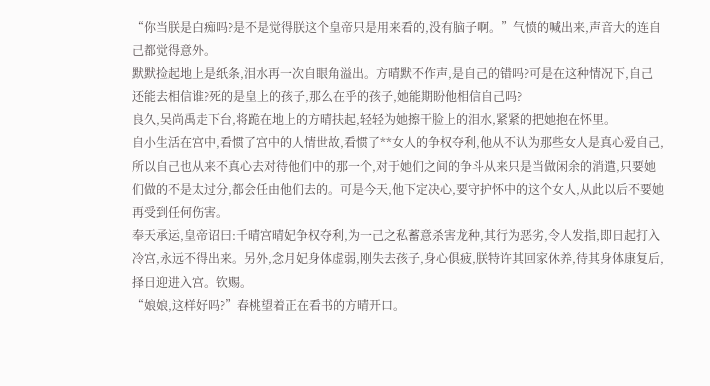“你当朕是白痴吗?是不是觉得朕这个皇帝只是用来看的,没有脑子啊。”气愤的喊出来,声音大的连自己都觉得意外。
默默捡起地上是纸条,泪水再一次自眼角溢出。方晴默不作声,是自己的错吗?可是在这种情况下,自己还能去相信谁?死的是皇上的孩子,那么在乎的孩子,她能期盼他相信自己吗?
良久,吴尚禹走下台,将跪在地上的方晴扶起,轻轻为她擦干脸上的泪水,紧紧的把她抱在怀里。
自小生活在宫中,看惯了宫中的人情世故,看惯了**女人的争权夺利,他从不认为那些女人是真心爱自己,所以自己也从来不真心去对待他们中的那一个,对于她们之间的争斗从来只是当做闲余的消遣,只要她们做的不是太过分,都会任由他们去的。可是今天,他下定决心,要守护怀中的这个女人,从此以后不要她再受到任何伤害。
奉天承运,皇帝诏曰:千晴宫晴妃争权夺利,为一己之私蓄意杀害龙种,其行为恶劣,令人发指,即日起打入冷宫,永远不得出来。另外,念月妃身体虚弱,刚失去孩子,身心俱疲,朕特许其回家休养,待其身体康复后,择日迎进入宫。钦赐。
“娘娘,这样好吗?”春桃望着正在看书的方晴开口。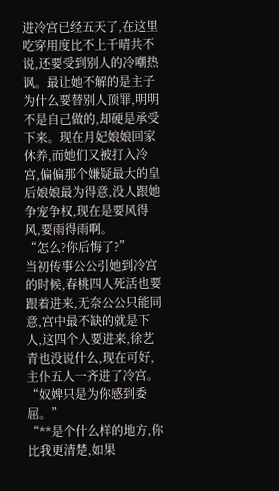进冷宫已经五天了,在这里吃穿用度比不上千晴共不说,还要受到别人的冷嘲热讽。最让她不解的是主子为什么要替别人顶罪,明明不是自己做的,却硬是承受下来。现在月妃娘娘回家休养,而她们又被打入冷宫,偏偏那个嫌疑最大的皇后娘娘最为得意,没人跟她争宠争权,现在是要风得风,要雨得雨啊。
“怎么?你后悔了?”
当初传事公公引她到冷宫的时候,春桃四人死活也要跟着进来,无奈公公只能同意,宫中最不缺的就是下人,这四个人要进来,徐艺青也没说什么,现在可好,主仆五人一齐进了冷宫。
“奴婢只是为你感到委屈。”
“**是个什么样的地方,你比我更清楚,如果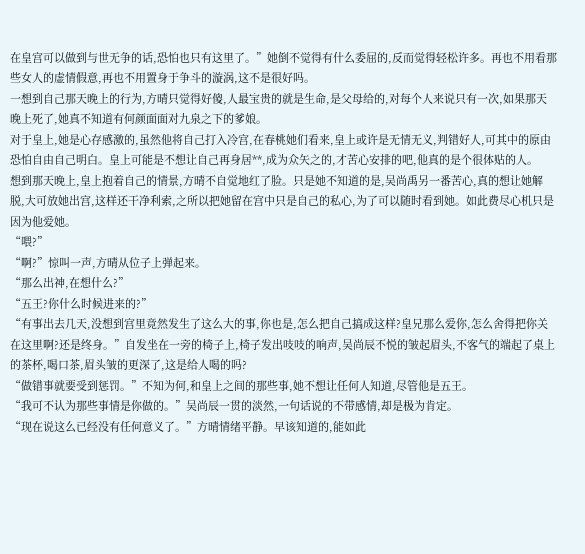在皇宫可以做到与世无争的话,恐怕也只有这里了。”她倒不觉得有什么委屈的,反而觉得轻松许多。再也不用看那些女人的虚情假意,再也不用置身于争斗的漩涡,这不是很好吗。
一想到自己那天晚上的行为,方晴只觉得好傻,人最宝贵的就是生命,是父母给的,对每个人来说只有一次,如果那天晚上死了,她真不知道有何颜面面对九泉之下的爹娘。
对于皇上,她是心存感激的,虽然他将自己打入冷宫,在春桃她们看来,皇上或许是无情无义,判错好人,可其中的原由恐怕自由自己明白。皇上可能是不想让自己再身居**,成为众矢之的,才苦心安排的吧,他真的是个很体贴的人。
想到那天晚上,皇上抱着自己的情景,方晴不自觉地红了脸。只是她不知道的是,吴尚禹另一番苦心,真的想让她解脱,大可放她出宫,这样还干净利索,之所以把她留在宫中只是自己的私心,为了可以随时看到她。如此费尽心机只是因为他爱她。
“喂?”
“啊?”惊叫一声,方晴从位子上弹起来。
“那么出神,在想什么?”
“五王?你什么时候进来的?”
“有事出去几天,没想到宫里竟然发生了这么大的事,你也是,怎么把自己搞成这样?皇兄那么爱你,怎么舍得把你关在这里啊?还是终身。”自发坐在一旁的椅子上,椅子发出吱吱的响声,吴尚辰不悦的皱起眉头,不客气的端起了桌上的茶杯,喝口茶,眉头皱的更深了,这是给人喝的吗?
“做错事就要受到惩罚。”不知为何,和皇上之间的那些事,她不想让任何人知道,尽管他是五王。
“我可不认为那些事情是你做的。”吴尚辰一贯的淡然,一句话说的不带感情,却是极为肯定。
“现在说这么已经没有任何意义了。”方晴情绪平静。早该知道的,能如此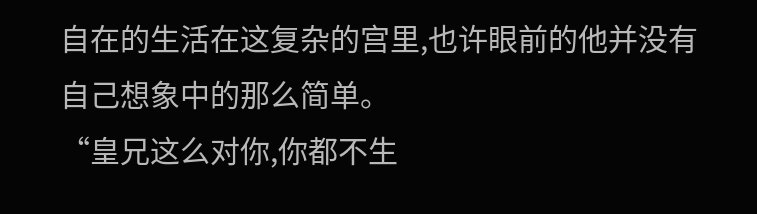自在的生活在这复杂的宫里,也许眼前的他并没有自己想象中的那么简单。
“皇兄这么对你,你都不生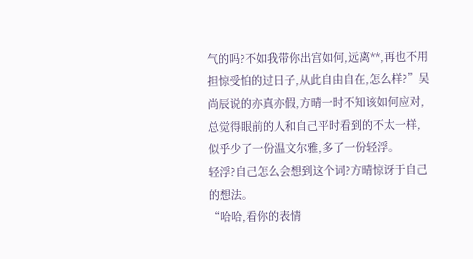气的吗?不如我带你出宫如何,远离**,再也不用担惊受怕的过日子,从此自由自在,怎么样?”吴尚辰说的亦真亦假,方晴一时不知该如何应对,总觉得眼前的人和自己平时看到的不太一样,似乎少了一份温文尔雅,多了一份轻浮。
轻浮?自己怎么会想到这个词?方晴惊讶于自己的想法。
“哈哈,看你的表情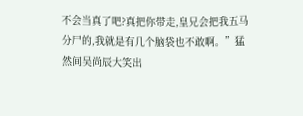不会当真了吧?真把你带走,皇兄会把我五马分尸的,我就是有几个脑袋也不敢啊。”猛然间吴尚辰大笑出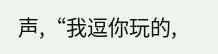声,“我逗你玩的,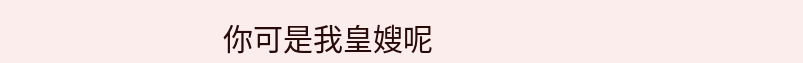你可是我皇嫂呢